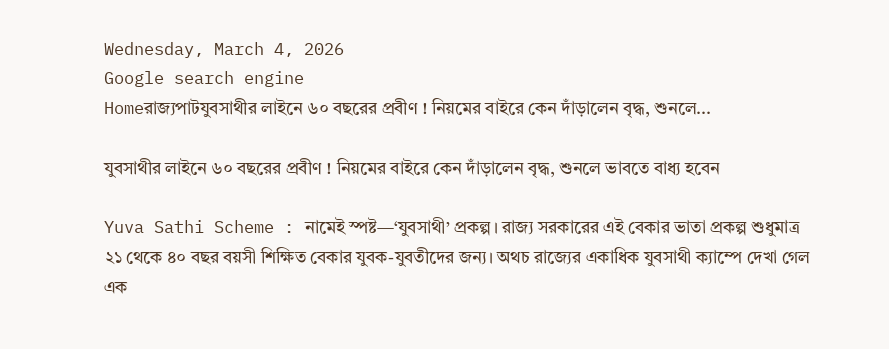Wednesday, March 4, 2026
Google search engine
Homeরাজ্যপাটযুবসাথীর লাইনে ৬০ বছরের প্রবীণ ! নিয়মের বাইরে কেন দাঁড়ালেন বৃদ্ধ, শুনলে...

যুবসাথীর লাইনে ৬০ বছরের প্রবীণ ! নিয়মের বাইরে কেন দাঁড়ালেন বৃদ্ধ, শুনলে ভাবতে বাধ্য হবেন

Yuva Sathi Scheme : নামেই স্পষ্ট—‘যুবসাথী’ প্রকল্প। রাজ্য সরকারের এই বেকার ভাতা প্রকল্প শুধুমাত্র ২১ থেকে ৪০ বছর বয়সী শিক্ষিত বেকার যুবক-যুবতীদের জন্য। অথচ রাজ্যের একাধিক যুবসাথী ক্যাম্পে দেখা গেল এক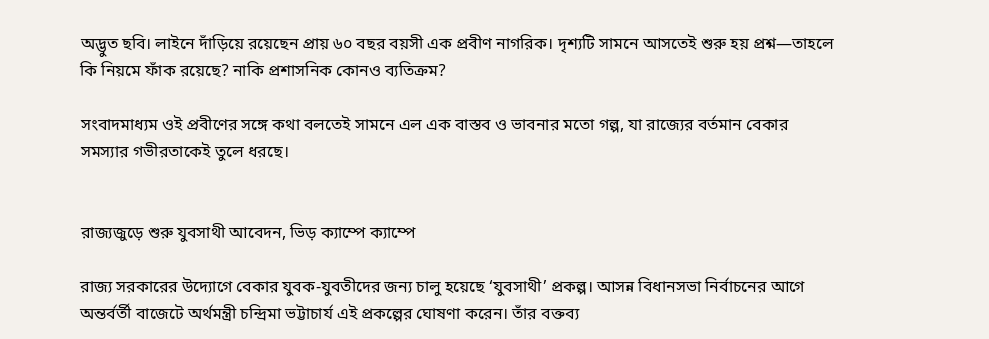অদ্ভুত ছবি। লাইনে দাঁড়িয়ে রয়েছেন প্রায় ৬০ বছর বয়সী এক প্রবীণ নাগরিক। দৃশ্যটি সামনে আসতেই শুরু হয় প্রশ্ন—তাহলে কি নিয়মে ফাঁক রয়েছে? নাকি প্রশাসনিক কোনও ব্যতিক্রম?

সংবাদমাধ্যম ওই প্রবীণের সঙ্গে কথা বলতেই সামনে এল এক বাস্তব ও ভাবনার মতো গল্প, যা রাজ্যের বর্তমান বেকার সমস্যার গভীরতাকেই তুলে ধরছে।


রাজ্যজুড়ে শুরু যুবসাথী আবেদন, ভিড় ক্যাম্পে ক্যাম্পে

রাজ্য সরকারের উদ্যোগে বেকার যুবক-যুবতীদের জন্য চালু হয়েছে ‘যুবসাথী’ প্রকল্প। আসন্ন বিধানসভা নির্বাচনের আগে অন্তর্বর্তী বাজেটে অর্থমন্ত্রী চন্দ্রিমা ভট্টাচার্য এই প্রকল্পের ঘোষণা করেন। তাঁর বক্তব্য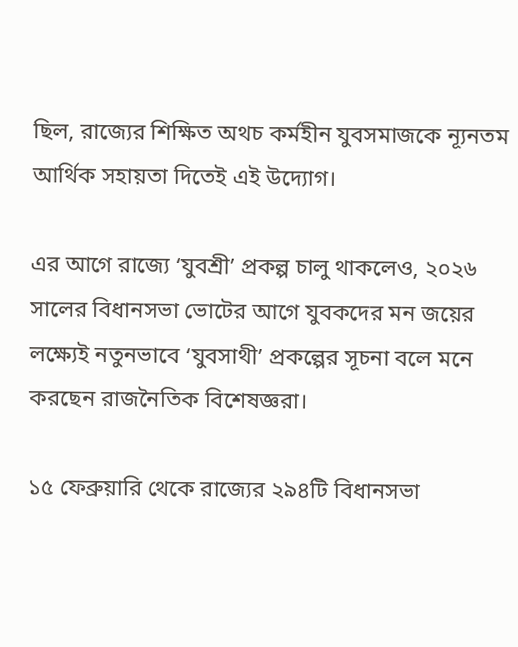ছিল, রাজ্যের শিক্ষিত অথচ কর্মহীন যুবসমাজকে ন্যূনতম আর্থিক সহায়তা দিতেই এই উদ্যোগ।

এর আগে রাজ্যে ‘যুবশ্রী’ প্রকল্প চালু থাকলেও, ২০২৬ সালের বিধানসভা ভোটের আগে যুবকদের মন জয়ের লক্ষ্যেই নতুনভাবে ‘যুবসাথী’ প্রকল্পের সূচনা বলে মনে করছেন রাজনৈতিক বিশেষজ্ঞরা।

১৫ ফেব্রুয়ারি থেকে রাজ্যের ২৯৪টি বিধানসভা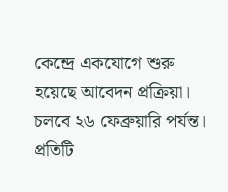কেন্দ্রে একযোগে শুরু হয়েছে আবেদন প্রক্রিয়া। চলবে ২৬ ফেব্রুয়ারি পর্যন্ত। প্রতিটি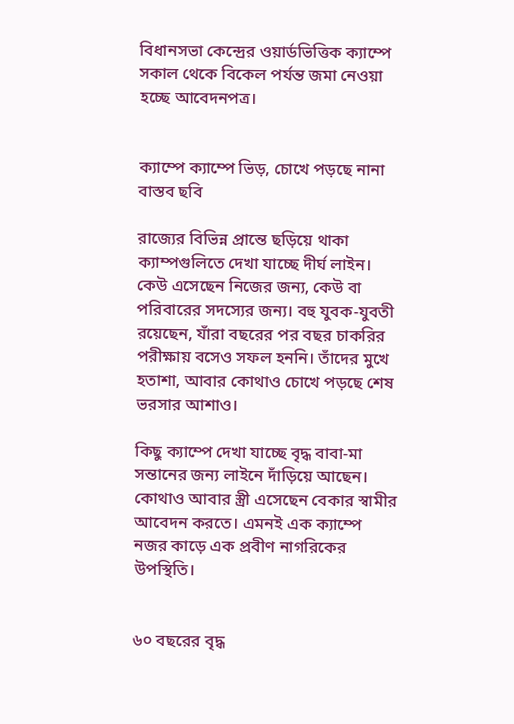বিধানসভা কেন্দ্রের ওয়ার্ডভিত্তিক ক্যাম্পে সকাল থেকে বিকেল পর্যন্ত জমা নেওয়া হচ্ছে আবেদনপত্র।


ক্যাম্পে ক্যাম্পে ভিড়, চোখে পড়ছে নানা বাস্তব ছবি

রাজ্যের বিভিন্ন প্রান্তে ছড়িয়ে থাকা ক্যাম্পগুলিতে দেখা যাচ্ছে দীর্ঘ লাইন। কেউ এসেছেন নিজের জন্য, কেউ বা পরিবারের সদস্যের জন্য। বহু যুবক-যুবতী রয়েছেন, যাঁরা বছরের পর বছর চাকরির পরীক্ষায় বসেও সফল হননি। তাঁদের মুখে হতাশা, আবার কোথাও চোখে পড়ছে শেষ ভরসার আশাও।

কিছু ক্যাম্পে দেখা যাচ্ছে বৃদ্ধ বাবা-মা সন্তানের জন্য লাইনে দাঁড়িয়ে আছেন। কোথাও আবার স্ত্রী এসেছেন বেকার স্বামীর আবেদন করতে। এমনই এক ক্যাম্পে নজর কাড়ে এক প্রবীণ নাগরিকের উপস্থিতি।


৬০ বছরের বৃদ্ধ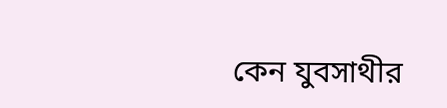কেন যুবসাথীর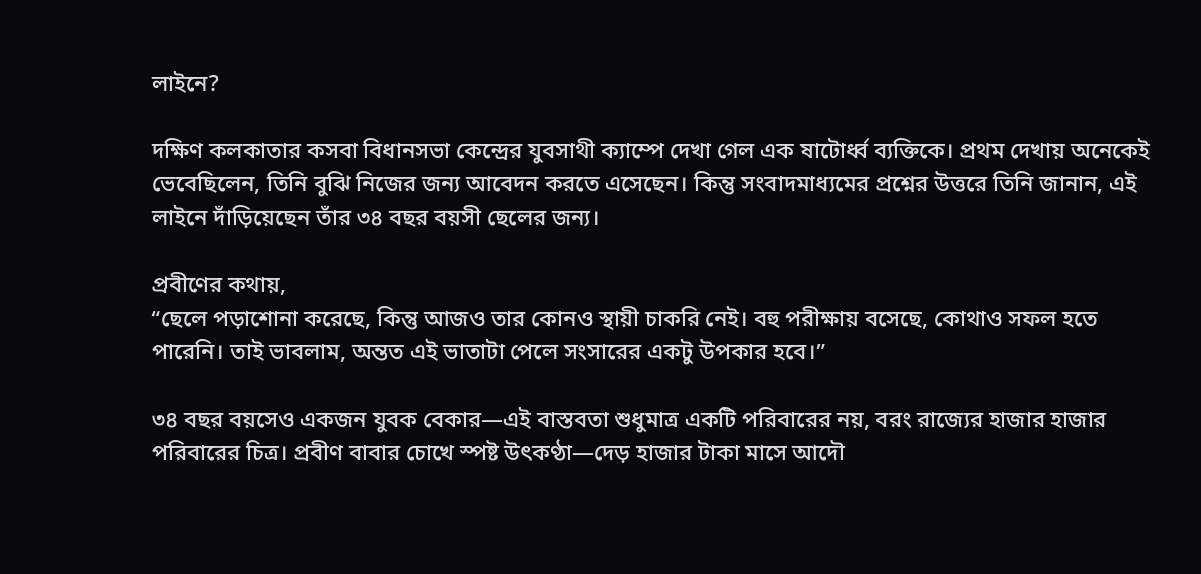লাইনে?

দক্ষিণ কলকাতার কসবা বিধানসভা কেন্দ্রের যুবসাথী ক্যাম্পে দেখা গেল এক ষাটোর্ধ্ব ব্যক্তিকে। প্রথম দেখায় অনেকেই ভেবেছিলেন, তিনি বুঝি নিজের জন্য আবেদন করতে এসেছেন। কিন্তু সংবাদমাধ্যমের প্রশ্নের উত্তরে তিনি জানান, এই লাইনে দাঁড়িয়েছেন তাঁর ৩৪ বছর বয়সী ছেলের জন্য।

প্রবীণের কথায়,
“ছেলে পড়াশোনা করেছে, কিন্তু আজও তার কোনও স্থায়ী চাকরি নেই। বহু পরীক্ষায় বসেছে, কোথাও সফল হতে পারেনি। তাই ভাবলাম, অন্তত এই ভাতাটা পেলে সংসারের একটু উপকার হবে।”

৩৪ বছর বয়সেও একজন যুবক বেকার—এই বাস্তবতা শুধুমাত্র একটি পরিবারের নয়, বরং রাজ্যের হাজার হাজার পরিবারের চিত্র। প্রবীণ বাবার চোখে স্পষ্ট উৎকণ্ঠা—দেড় হাজার টাকা মাসে আদৌ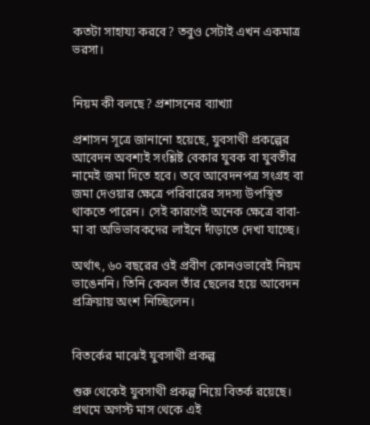কতটা সাহায্য করবে? তবুও সেটাই এখন একমাত্র ভরসা।


নিয়ম কী বলছে? প্রশাসনের ব্যাখ্যা

প্রশাসন সূত্রে জানানো হয়েছে, যুবসাথী প্রকল্পের আবেদন অবশ্যই সংশ্লিষ্ট বেকার যুবক বা যুবতীর নামেই জমা দিতে হবে। তবে আবেদনপত্র সংগ্রহ বা জমা দেওয়ার ক্ষেত্রে পরিবারের সদস্য উপস্থিত থাকতে পারেন। সেই কারণেই অনেক ক্ষেত্রে বাবা-মা বা অভিভাবকদের লাইনে দাঁড়াতে দেখা যাচ্ছে।

অর্থাৎ, ৬০ বছরের ওই প্রবীণ কোনওভাবেই নিয়ম ভাঙেননি। তিনি কেবল তাঁর ছেলের হয়ে আবেদন প্রক্রিয়ায় অংশ নিচ্ছিলেন।


বিতর্কের মাঝেই যুবসাথী প্রকল্প

শুরু থেকেই যুবসাথী প্রকল্প নিয়ে বিতর্ক রয়েছে। প্রথমে অগস্ট মাস থেকে এই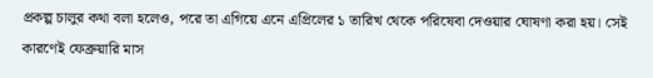প্রকল্প চালুর কথা বলা হলেও, পরে তা এগিয়ে এনে এপ্রিলের ১ তারিখ থেকে পরিষেবা দেওয়ার ঘোষণা করা হয়। সেই কারণেই ফেব্রুয়ারি মাস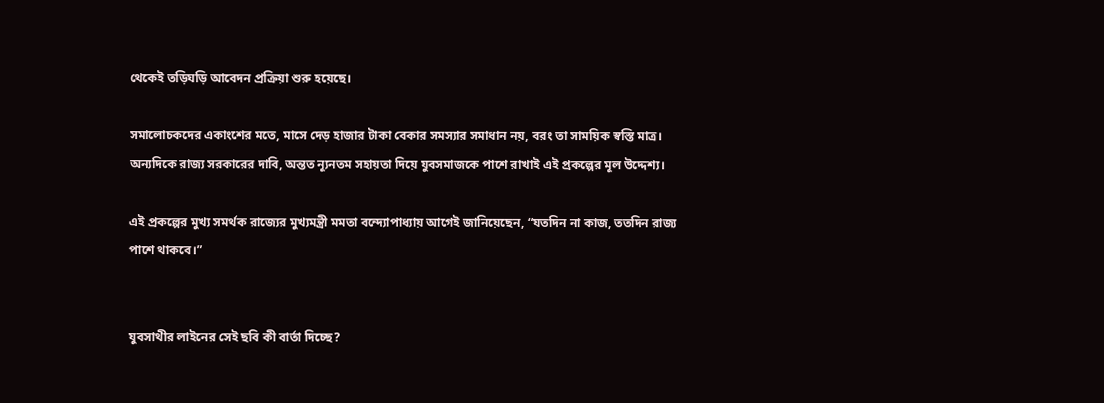থেকেই তড়িঘড়ি আবেদন প্রক্রিয়া শুরু হয়েছে।

সমালোচকদের একাংশের মতে, মাসে দেড় হাজার টাকা বেকার সমস্যার সমাধান নয়, বরং তা সাময়িক স্বস্তি মাত্র। অন্যদিকে রাজ্য সরকারের দাবি, অন্তত ন্যূনতম সহায়তা দিয়ে যুবসমাজকে পাশে রাখাই এই প্রকল্পের মূল উদ্দেশ্য।

এই প্রকল্পের মুখ্য সমর্থক রাজ্যের মুখ্যমন্ত্রী মমতা বন্দ্যোপাধ্যায় আগেই জানিয়েছেন, “যতদিন না কাজ, ততদিন রাজ্য পাশে থাকবে।”


যুবসাথীর লাইনের সেই ছবি কী বার্তা দিচ্ছে?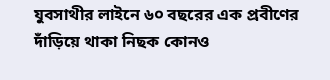যুবসাথীর লাইনে ৬০ বছরের এক প্রবীণের দাঁড়িয়ে থাকা নিছক কোনও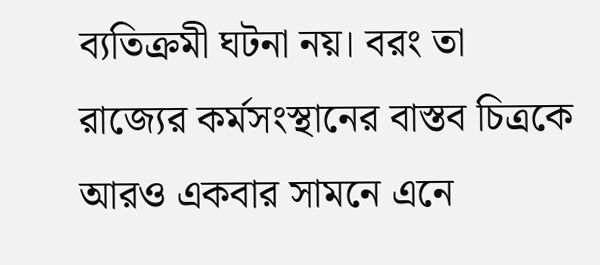ব্যতিক্রমী ঘটনা নয়। বরং তা রাজ্যের কর্মসংস্থানের বাস্তব চিত্রকে আরও একবার সামনে এনে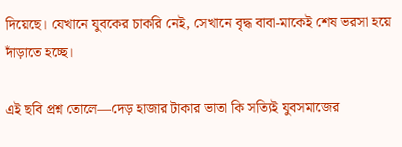দিয়েছে। যেখানে যুবকের চাকরি নেই, সেখানে বৃদ্ধ বাবা-মাকেই শেষ ভরসা হয়ে দাঁড়াতে হচ্ছে।

এই ছবি প্রশ্ন তোলে—দেড় হাজার টাকার ভাতা কি সত্যিই যুবসমাজের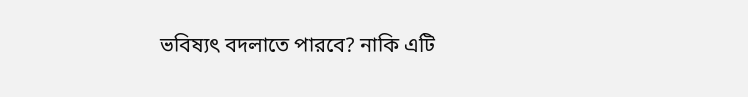ভবিষ্যৎ বদলাতে পারবে? নাকি এটি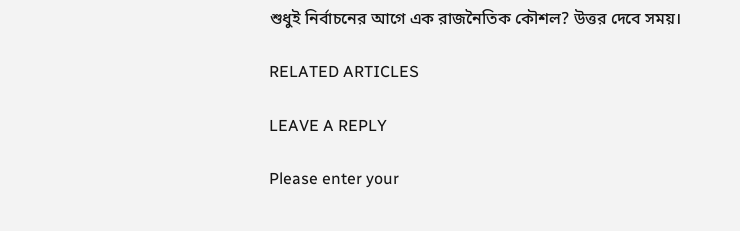শুধুই নির্বাচনের আগে এক রাজনৈতিক কৌশল? উত্তর দেবে সময়।

RELATED ARTICLES

LEAVE A REPLY

Please enter your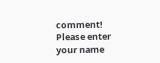comment!
Please enter your name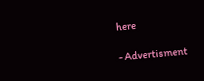here

- Advertisment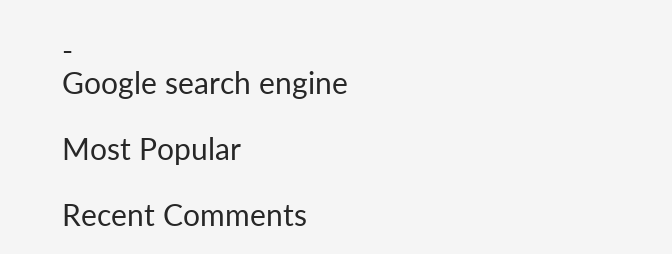-
Google search engine

Most Popular

Recent Comments